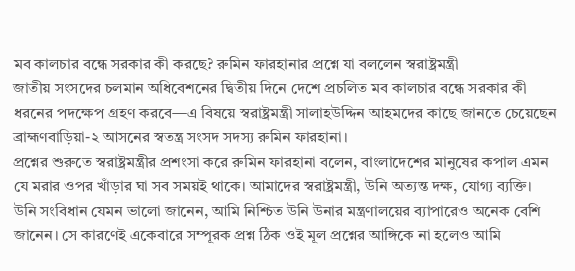মব কালচার বন্ধে সরকার কী করছে? রুমিন ফারহানার প্রশ্নে যা বললেন স্বরাষ্ট্রমন্ত্রী
জাতীয় সংসদের চলমান অধিবেশনের দ্বিতীয় দিনে দেশে প্রচলিত মব কালচার বন্ধে সরকার কী ধরনের পদক্ষেপ গ্রহণ করবে—এ বিষয়ে স্বরাষ্ট্রমন্ত্রী সালাহউদ্দিন আহমদের কাছে জানতে চেয়েছেন ব্রাহ্মণবাড়িয়া-২ আসনের স্বতন্ত্র সংসদ সদস্য রুমিন ফারহানা।
প্রশ্নের শুরুতে স্বরাষ্ট্রমন্ত্রীর প্রশংসা করে রুমিন ফারহানা বলেন, বাংলাদেশের মানুষের কপাল এমন যে মরার ওপর খাঁড়ার ঘা সব সময়ই থাকে। আমাদের স্বরাষ্ট্রমন্ত্রী, উনি অত্যন্ত দক্ষ, যোগ্য ব্যক্তি। উনি সংবিধান যেমন ভালো জানেন, আমি নিশ্চিত উনি উনার মন্ত্রণালয়ের ব্যাপারেও অনেক বেশি জানেন। সে কারণেই একেবারে সম্পূরক প্রশ্ন ঠিক ওই মূল প্রশ্নের আঙ্গিকে না হলেও আমি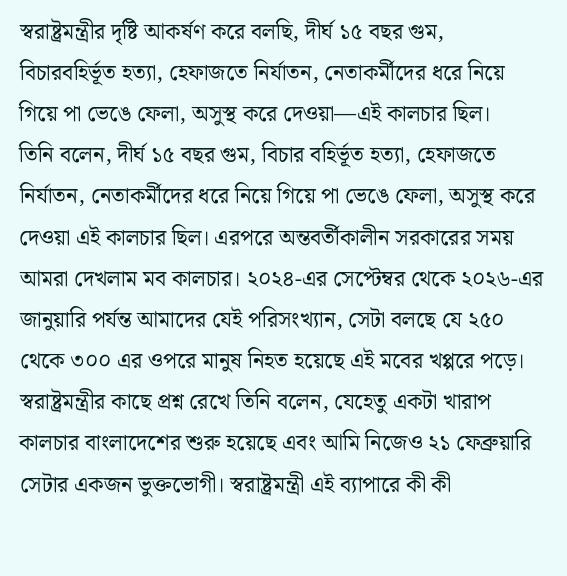স্বরাষ্ট্রমন্ত্রীর দৃষ্টি আকর্ষণ করে বলছি, দীর্ঘ ১৫ বছর গুম, বিচারবহির্ভূত হত্যা, হেফাজতে নির্যাতন, নেতাকর্মীদের ধরে নিয়ে গিয়ে পা ভেঙে ফেলা, অসুস্থ করে দেওয়া—এই কালচার ছিল।
তিনি বলেন, দীর্ঘ ১৫ বছর গুম, বিচার বহির্ভূত হত্যা, হেফাজতে নির্যাতন, নেতাকর্মীদের ধরে নিয়ে গিয়ে পা ভেঙে ফেলা, অসুস্থ করে দেওয়া এই কালচার ছিল। এরপরে অন্তবর্তীকালীন সরকারের সময় আমরা দেখলাম মব কালচার। ২০২৪-এর সেপ্টেম্বর থেকে ২০২৬-এর জানুয়ারি পর্যন্ত আমাদের যেই পরিসংখ্যান, সেটা বলছে যে ২৫০ থেকে ৩০০ এর ওপরে মানুষ নিহত হয়েছে এই মবের খপ্পরে পড়ে।
স্বরাষ্ট্রমন্ত্রীর কাছে প্রশ্ন রেখে তিনি বলেন, যেহেতু একটা খারাপ কালচার বাংলাদেশের শুরু হয়েছে এবং আমি নিজেও ২১ ফেব্রুয়ারি সেটার একজন ভুক্তভোগী। স্বরাষ্ট্রমন্ত্রী এই ব্যাপারে কী কী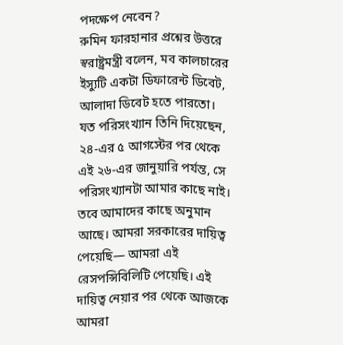পদক্ষেপ নেবেন?
রুমিন ফারহানার প্রশ্নের উত্তরে স্বরাষ্ট্রমন্ত্রী বলেন, মব কালচারের ইস্যুটি একটা ডিফারেন্ট ডিবেট, আলাদা ডিবেট হতে পারতো। যত পরিসংখ্যান তিনি দিয়েছেন, ২৪-এর ৫ আগস্টের পর থেকে এই ২৬-এর জানুয়ারি পর্যন্ত, সে পরিসংখ্যানটা আমার কাছে নাই। তবে আমাদের কাছে অনুমান আছে। আমরা সরকারের দায়িত্ব পেয়েছি— আমরা এই রেসপন্সিবিলিটি পেয়েছি। এই দায়িত্ব নেয়ার পর থেকে আজকে আমরা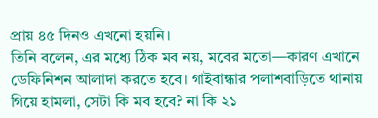প্রায় ৪৫ দিনও এখনো হয়নি।
তিনি বলেন, এর মধ্যে ঠিক মব নয়, মবের মতো—কারণ এখানে ডেফিনিশন আলাদা করতে হবে। গাইবান্ধার পলাশবাড়িতে থানায় গিয়ে হামলা, সেটা কি মব হবে? না কি ২১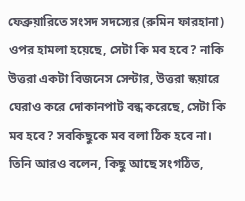ফেব্রুয়ারিতে সংসদ সদস্যের (রুমিন ফারহানা) ওপর হামলা হয়েছে, সেটা কি মব হবে? নাকি উত্তরা একটা বিজনেস সেন্টার, উত্তরা স্কয়ারে ঘেরাও করে দোকানপাট বন্ধ করেছে, সেটা কি মব হবে? সবকিছুকে মব বলা ঠিক হবে না।
তিনি আরও বলেন, কিছু আছে সংগঠিত,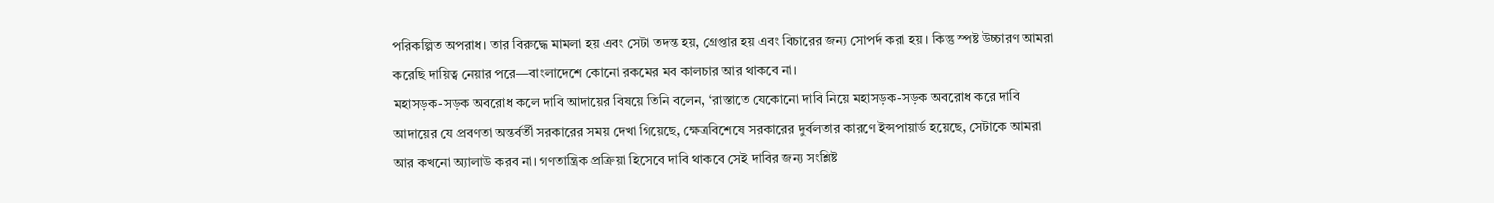পরিকল্পিত অপরাধ। তার বিরুদ্ধে মামলা হয় এবং সেটা তদন্ত হয়, গ্রেপ্তার হয় এবং বিচারের জন্য সোপর্দ করা হয়। কিন্তু স্পষ্ট উচ্চারণ আমরা করেছি দায়িত্ব নেয়ার পরে—বাংলাদেশে কোনো রকমের মব কালচার আর থাকবে না।
মহাসড়ক-সড়ক অবরোধ কলে দাবি আদায়ের বিষয়ে তিনি বলেন, ‘রাস্তাতে যেকোনো দাবি নিয়ে মহাসড়ক-সড়ক অবরোধ করে দাবি আদায়ের যে প্রবণতা অন্তর্বর্তী সরকারের সময় দেখা গিয়েছে, ক্ষেত্রবিশেষে সরকারের দুর্বলতার কারণে ইন্সপায়ার্ড হয়েছে, সেটাকে আমরা আর কখনো অ্যালাউ করব না। গণতান্ত্রিক প্রক্রিয়া হিসেবে দাবি থাকবে সেই দাবির জন্য সংশ্লিষ্ট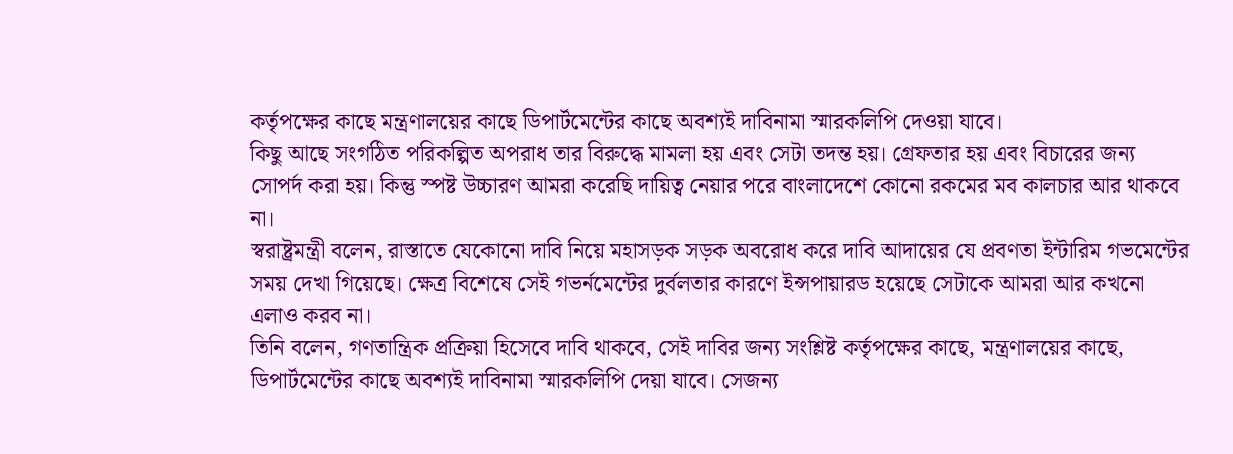কর্তৃপক্ষের কাছে মন্ত্রণালয়ের কাছে ডিপার্টমেন্টের কাছে অবশ্যই দাবিনামা স্মারকলিপি দেওয়া যাবে।
কিছু আছে সংগঠিত পরিকল্পিত অপরাধ তার বিরুদ্ধে মামলা হয় এবং সেটা তদন্ত হয়। গ্রেফতার হয় এবং বিচারের জন্য সোপর্দ করা হয়। কিন্তু স্পষ্ট উচ্চারণ আমরা করেছি দায়িত্ব নেয়ার পরে বাংলাদেশে কোনো রকমের মব কালচার আর থাকবে না।
স্বরাষ্ট্রমন্ত্রী বলেন, রাস্তাতে যেকোনো দাবি নিয়ে মহাসড়ক সড়ক অবরোধ করে দাবি আদায়ের যে প্রবণতা ইন্টারিম গভমেন্টের সময় দেখা গিয়েছে। ক্ষেত্র বিশেষে সেই গভর্নমেন্টের দুর্বলতার কারণে ইন্সপায়ারড হয়েছে সেটাকে আমরা আর কখনো এলাও করব না।
তিনি বলেন, গণতান্ত্রিক প্রক্রিয়া হিসেবে দাবি থাকবে, সেই দাবির জন্য সংশ্লিষ্ট কর্তৃপক্ষের কাছে, মন্ত্রণালয়ের কাছে, ডিপার্টমেন্টের কাছে অবশ্যই দাবিনামা স্মারকলিপি দেয়া যাবে। সেজন্য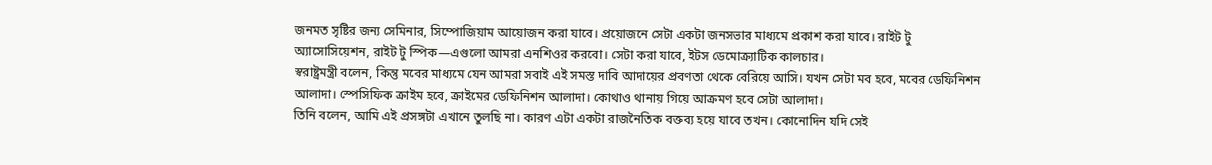জনমত সৃষ্টির জন্য সেমিনার, সিম্পোজিয়াম আয়োজন করা যাবে। প্রয়োজনে সেটা একটা জনসভার মাধ্যমে প্রকাশ করা যাবে। রাইট টু অ্যাসোসিয়েশন, রাইট টু স্পিক—এগুলো আমরা এনশিওর করবো। সেটা করা যাবে, ইটস ডেমোক্র্যাটিক কালচার।
স্বরাষ্ট্রমন্ত্রী বলেন, কিন্তু মবের মাধ্যমে যেন আমরা সবাই এই সমস্ত দাবি আদায়ের প্রবণতা থেকে বেরিয়ে আসি। যখন সেটা মব হবে, মবের ডেফিনিশন আলাদা। স্পেসিফিক ক্রাইম হবে, ক্রাইমের ডেফিনিশন আলাদা। কোথাও থানায় গিয়ে আক্রমণ হবে সেটা আলাদা।
তিনি বলেন, আমি এই প্রসঙ্গটা এখানে তুলছি না। কারণ এটা একটা রাজনৈতিক বক্তব্য হয়ে যাবে তখন। কোনোদিন যদি সেই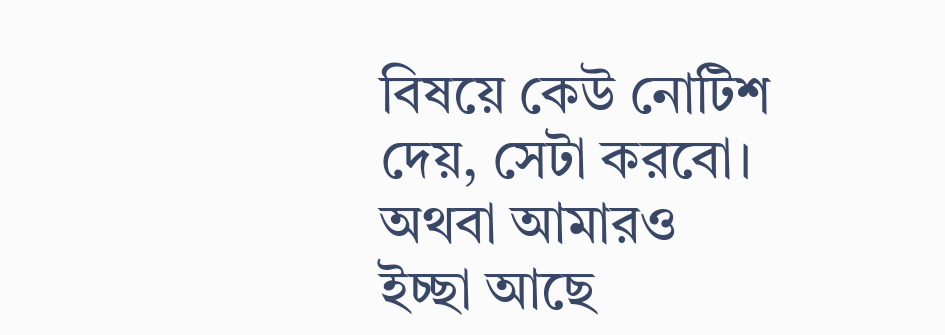বিষয়ে কেউ নোটিশ দেয়, সেটা করবো। অথবা আমারও ইচ্ছা আছে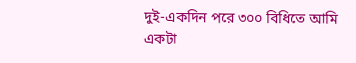দুই-একদিন পরে ৩০০ বিধিতে আমি একটা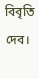বিবৃতি দেব।